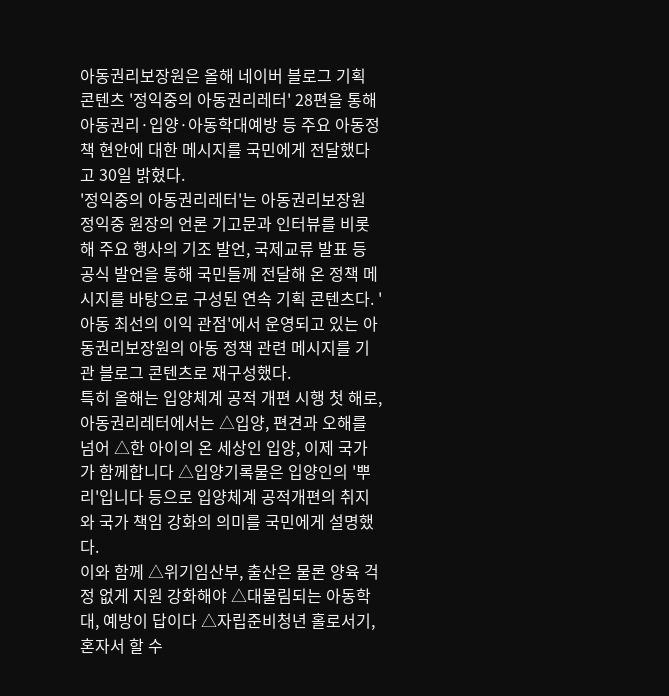아동권리보장원은 올해 네이버 블로그 기획 콘텐츠 '정익중의 아동권리레터' 28편을 통해 아동권리·입양·아동학대예방 등 주요 아동정책 현안에 대한 메시지를 국민에게 전달했다고 30일 밝혔다.
'정익중의 아동권리레터'는 아동권리보장원 정익중 원장의 언론 기고문과 인터뷰를 비롯해 주요 행사의 기조 발언, 국제교류 발표 등 공식 발언을 통해 국민들께 전달해 온 정책 메시지를 바탕으로 구성된 연속 기획 콘텐츠다. '아동 최선의 이익 관점'에서 운영되고 있는 아동권리보장원의 아동 정책 관련 메시지를 기관 블로그 콘텐츠로 재구성했다.
특히 올해는 입양체계 공적 개편 시행 첫 해로, 아동권리레터에서는 △입양, 편견과 오해를 넘어 △한 아이의 온 세상인 입양, 이제 국가가 함께합니다 △입양기록물은 입양인의 '뿌리'입니다 등으로 입양체계 공적개편의 취지와 국가 책임 강화의 의미를 국민에게 설명했다.
이와 함께 △위기임산부, 출산은 물론 양육 걱정 없게 지원 강화해야 △대물림되는 아동학대, 예방이 답이다 △자립준비청년 홀로서기, 혼자서 할 수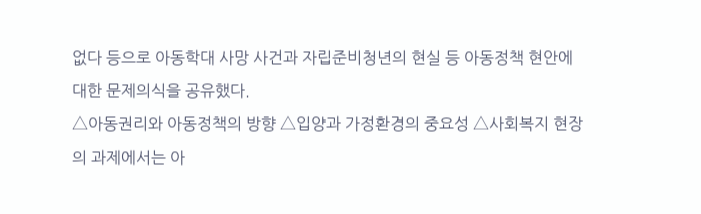없다 등으로 아동학대 사망 사건과 자립준비청년의 현실 등 아동정책 현안에 대한 문제의식을 공유했다.
△아동권리와 아동정책의 방향 △입양과 가정환경의 중요성 △사회복지 현장의 과제에서는 아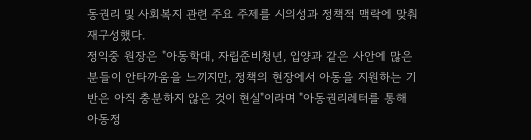동권리 및 사회복지 관련 주요 주제를 시의성과 정책적 맥락에 맞춰 재구성했다.
정익중 원장은 "아동학대, 자립준비청년, 입양과 같은 사안에 많은 분들이 안타까움을 느끼지만, 정책의 현장에서 아동을 지원하는 기반은 아직 충분하지 않은 것이 현실"이라며 "아동권리레터를 통해 아동정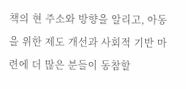책의 현 주소와 방향을 알리고, 아동을 위한 제도 개선과 사회적 기반 마련에 더 많은 분들이 동참할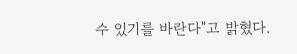수 있기를 바란다"고 밝혔다.